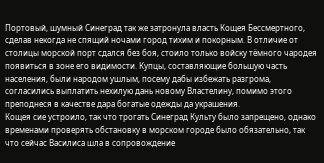Портовый, шумный Синеград так же затронула власть Кощея Бессмертного, сделав некогда не спящий ночами город тихим и покорным. В отличие от столицы морской порт сдался без боя, стоило только войску тёмного чародея появиться в зоне его видимости. Купцы, составляющие большую часть населения, были народом ушлым, посему дабы избежать разгрома, согласились выплатить нехилую дань новому Властелину, помимо этого преподнеся в качестве дара богатые одежды да украшения.
Кощея сие устроило, так что трогать Синеград Культу было запрещено, однако временами проверять обстановку в морском городе было обязательно, так что сейчас Василиса шла в сопровождение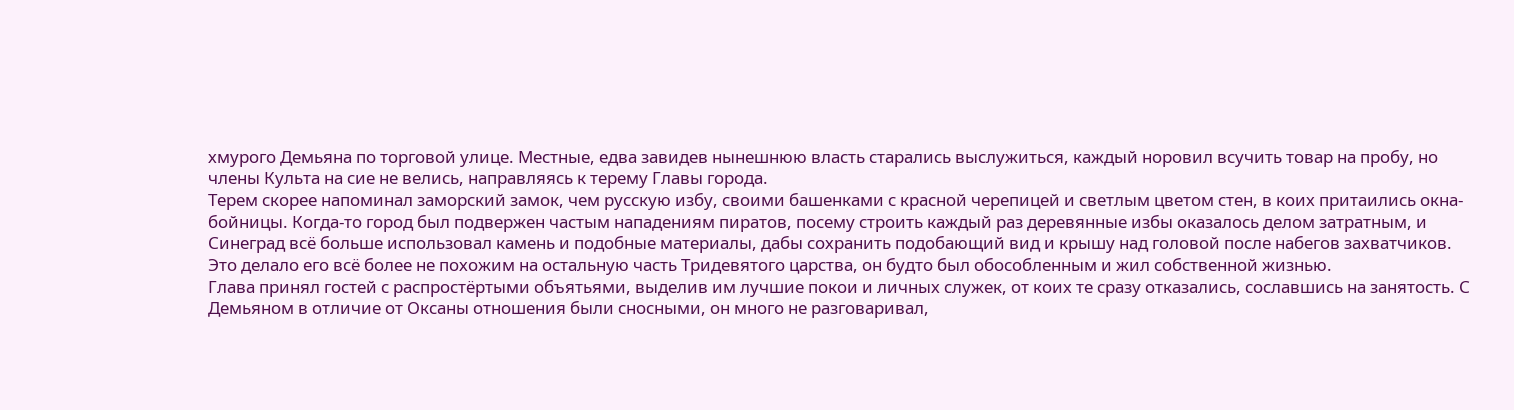хмурого Демьяна по торговой улице. Местные, едва завидев нынешнюю власть старались выслужиться, каждый норовил всучить товар на пробу, но члены Культа на сие не велись, направляясь к терему Главы города.
Терем скорее напоминал заморский замок, чем русскую избу, своими башенками с красной черепицей и светлым цветом стен, в коих притаились окна-бойницы. Когда-то город был подвержен частым нападениям пиратов, посему строить каждый раз деревянные избы оказалось делом затратным, и Синеград всё больше использовал камень и подобные материалы, дабы сохранить подобающий вид и крышу над головой после набегов захватчиков. Это делало его всё более не похожим на остальную часть Тридевятого царства, он будто был обособленным и жил собственной жизнью.
Глава принял гостей с распростёртыми объятьями, выделив им лучшие покои и личных служек, от коих те сразу отказались, сославшись на занятость. С Демьяном в отличие от Оксаны отношения были сносными, он много не разговаривал,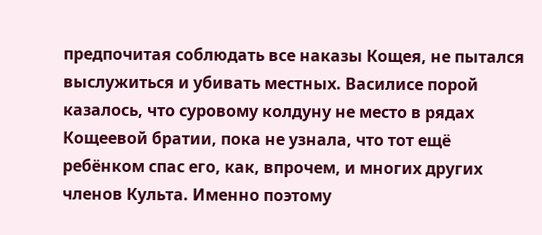предпочитая соблюдать все наказы Кощея, не пытался выслужиться и убивать местных. Василисе порой казалось, что суровому колдуну не место в рядах Кощеевой братии, пока не узнала, что тот ещё ребёнком спас его, как, впрочем, и многих других членов Культа. Именно поэтому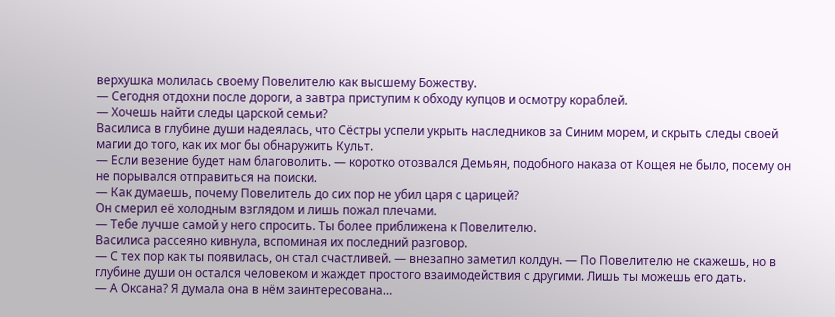верхушка молилась своему Повелителю как высшему Божеству.
— Сегодня отдохни после дороги, а завтра приступим к обходу купцов и осмотру кораблей.
— Хочешь найти следы царской семьи?
Василиса в глубине души надеялась, что Сёстры успели укрыть наследников за Синим морем, и скрыть следы своей магии до того, как их мог бы обнаружить Культ.
— Если везение будет нам благоволить. — коротко отозвался Демьян, подобного наказа от Кощея не было, посему он не порывался отправиться на поиски.
— Как думаешь, почему Повелитель до сих пор не убил царя с царицей?
Он смерил её холодным взглядом и лишь пожал плечами.
— Тебе лучше самой у него спросить. Ты более приближена к Повелителю.
Василиса рассеяно кивнула, вспоминая их последний разговор.
— С тех пор как ты появилась, он стал счастливей. — внезапно заметил колдун. — По Повелителю не скажешь, но в глубине души он остался человеком и жаждет простого взаимодействия с другими. Лишь ты можешь его дать.
— А Оксана? Я думала она в нём заинтересована…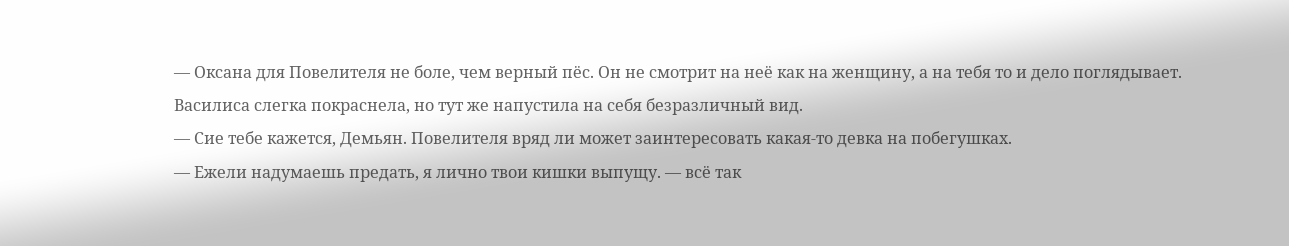— Оксана для Повелителя не боле, чем верный пёс. Он не смотрит на неё как на женщину, а на тебя то и дело поглядывает.
Василиса слегка покраснела, но тут же напустила на себя безразличный вид.
— Сие тебе кажется, Демьян. Повелителя вряд ли может заинтересовать какая-то девка на побегушках.
— Ежели надумаешь предать, я лично твои кишки выпущу. — всё так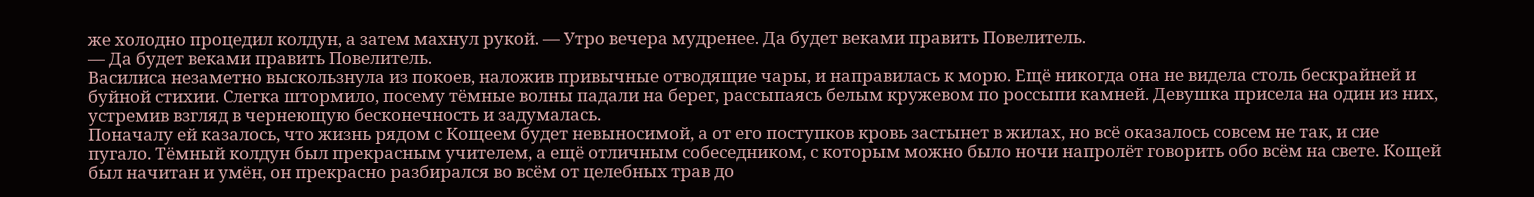же холодно процедил колдун, а затем махнул рукой. — Утро вечера мудренее. Да будет веками править Повелитель.
— Да будет веками править Повелитель.
Василиса незаметно выскользнула из покоев, наложив привычные отводящие чары, и направилась к морю. Ещё никогда она не видела столь бескрайней и буйной стихии. Слегка штормило, посему тёмные волны падали на берег, рассыпаясь белым кружевом по россыпи камней. Девушка присела на один из них, устремив взгляд в чернеющую бесконечность и задумалась.
Поначалу ей казалось, что жизнь рядом с Кощеем будет невыносимой, а от его поступков кровь застынет в жилах, но всё оказалось совсем не так, и сие пугало. Тёмный колдун был прекрасным учителем, а ещё отличным собеседником, с которым можно было ночи напролёт говорить обо всём на свете. Кощей был начитан и умён, он прекрасно разбирался во всём от целебных трав до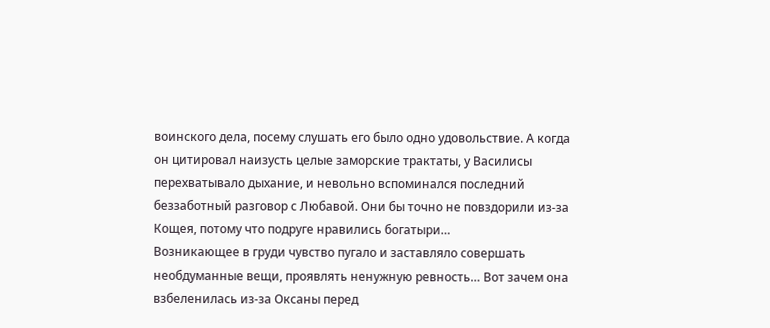воинского дела, посему слушать его было одно удовольствие. А когда он цитировал наизусть целые заморские трактаты, у Василисы перехватывало дыхание, и невольно вспоминался последний беззаботный разговор с Любавой. Они бы точно не повздорили из-за Кощея, потому что подруге нравились богатыри…
Возникающее в груди чувство пугало и заставляло совершать необдуманные вещи, проявлять ненужную ревность… Вот зачем она взбеленилась из-за Оксаны перед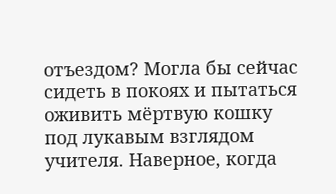отъездом? Могла бы сейчас сидеть в покоях и пытаться оживить мёртвую кошку под лукавым взглядом учителя. Наверное, когда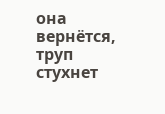она вернётся, труп стухнет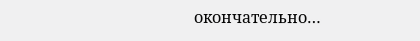окончательно…